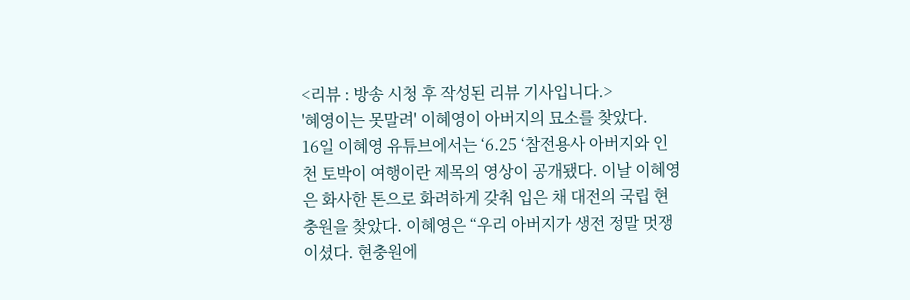<리뷰 : 방송 시청 후 작성된 리뷰 기사입니다.>
'혜영이는 못말려' 이혜영이 아버지의 묘소를 찾았다.
16일 이혜영 유튜브에서는 ‘6.25 ‘참전용사 아버지와 인천 토박이 여행이란 제목의 영상이 공개됐다. 이날 이혜영은 화사한 톤으로 화려하게 갖춰 입은 채 대전의 국립 현충원을 찾았다. 이혜영은 “우리 아버지가 생전 정말 멋쟁이셨다. 현충원에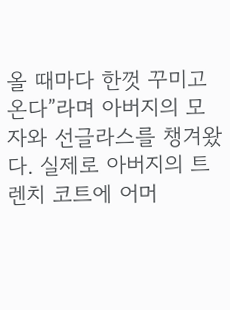올 때마다 한껏 꾸미고 온다”라며 아버지의 모자와 선글라스를 챙겨왔다. 실제로 아버지의 트렌치 코트에 어머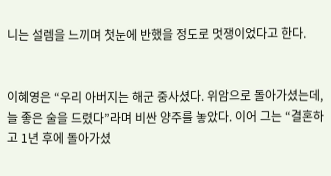니는 설렘을 느끼며 첫눈에 반했을 정도로 멋쟁이었다고 한다.


이혜영은 “우리 아버지는 해군 중사셨다. 위암으로 돌아가셨는데, 늘 좋은 술을 드렸다”라며 비싼 양주를 놓았다. 이어 그는 “결혼하고 1년 후에 돌아가셨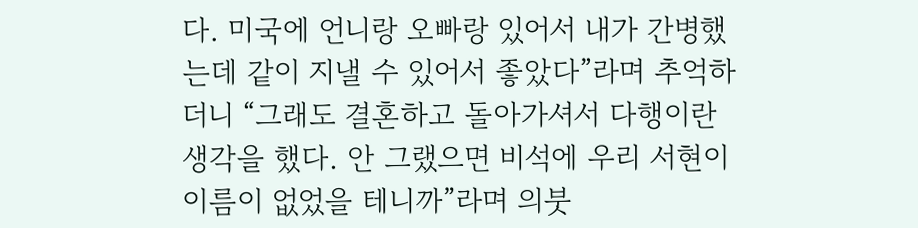다. 미국에 언니랑 오빠랑 있어서 내가 간병했는데 같이 지낼 수 있어서 좋았다”라며 추억하더니 “그래도 결혼하고 돌아가셔서 다행이란 생각을 했다. 안 그랬으면 비석에 우리 서현이 이름이 없었을 테니까”라며 의붓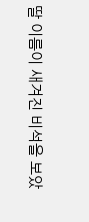딸 이름이 새겨진 비석을 보았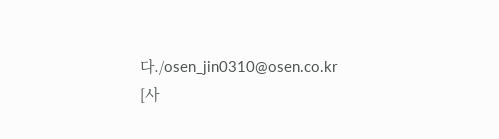다./osen_jin0310@osen.co.kr
[사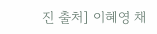진 출처] 이혜영 채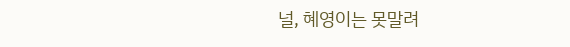널, 혜영이는 못말려